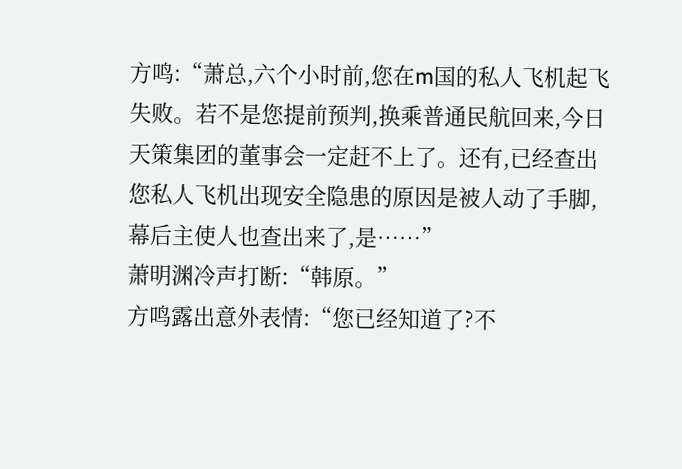方鸣:“萧总,六个小时前,您在m国的私人飞机起飞失败。若不是您提前预判,换乘普通民航回来,今日天策集团的董事会一定赶不上了。还有,已经查出您私人飞机出现安全隐患的原因是被人动了手脚,幕后主使人也查出来了,是……”
萧明渊冷声打断:“韩原。”
方鸣露出意外表情:“您已经知道了?不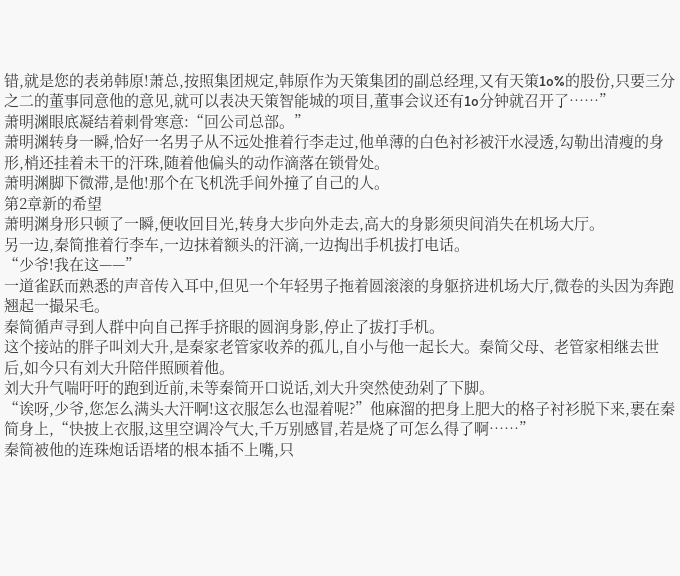错,就是您的表弟韩原!萧总,按照集团规定,韩原作为天策集团的副总经理,又有天策1o%的股份,只要三分之二的董事同意他的意见,就可以表决天策智能城的项目,董事会议还有1o分钟就召开了……”
萧明渊眼底凝结着刺骨寒意:“回公司总部。”
萧明渊转身一瞬,恰好一名男子从不远处推着行李走过,他单薄的白色衬衫被汗水浸透,勾勒出清瘦的身形,梢还挂着未干的汗珠,随着他偏头的动作滴落在锁骨处。
萧明渊脚下微滞,是他!那个在飞机洗手间外撞了自己的人。
第2章新的希望
萧明渊身形只顿了一瞬,便收回目光,转身大步向外走去,高大的身影须臾间消失在机场大厅。
另一边,秦简推着行李车,一边抹着额头的汗滴,一边掏出手机拔打电话。
“少爷!我在这——”
一道雀跃而熟悉的声音传入耳中,但见一个年轻男子拖着圆滚滚的身躯挤进机场大厅,微卷的头因为奔跑翘起一撮呆毛。
秦简循声寻到人群中向自己挥手挤眼的圆润身影,停止了拔打手机。
这个接站的胖子叫刘大升,是秦家老管家收养的孤儿,自小与他一起长大。秦简父母、老管家相继去世后,如今只有刘大升陪伴照顾着他。
刘大升气喘吁吁的跑到近前,未等秦简开口说话,刘大升突然使劲剁了下脚。
“诶呀,少爷,您怎么满头大汗啊!这衣服怎么也湿着呢?”他麻溜的把身上肥大的格子衬衫脱下来,裹在秦简身上,“快披上衣服,这里空调冷气大,千万别感冒,若是烧了可怎么得了啊……”
秦简被他的连珠炮话语堵的根本插不上嘴,只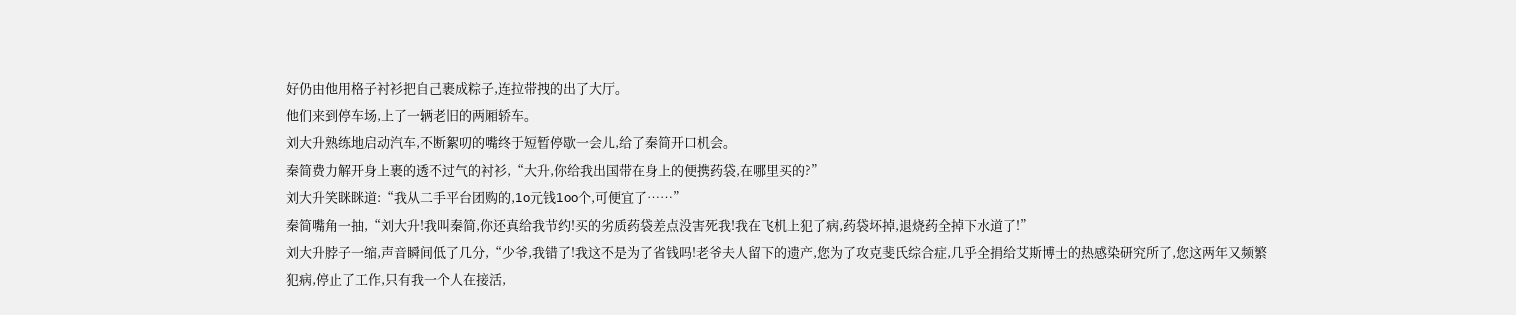好仍由他用格子衬衫把自己裹成粽子,连拉带拽的出了大厅。
他们来到停车场,上了一辆老旧的两厢轿车。
刘大升熟练地启动汽车,不断絮叨的嘴终于短暂停歇一会儿,给了秦简开口机会。
秦简费力解开身上裹的透不过气的衬衫,“大升,你给我出国带在身上的便携药袋,在哪里买的?”
刘大升笑眯眯道:“我从二手平台团购的,1o元钱1oo个,可便宜了……”
秦简嘴角一抽,“刘大升!我叫秦简,你还真给我节约!买的劣质药袋差点没害死我!我在飞机上犯了病,药袋坏掉,退烧药全掉下水道了!”
刘大升脖子一缩,声音瞬间低了几分,“少爷,我错了!我这不是为了省钱吗!老爷夫人留下的遗产,您为了攻克斐氏综合症,几乎全捐给艾斯博士的热感染研究所了,您这两年又频繁犯病,停止了工作,只有我一个人在接活,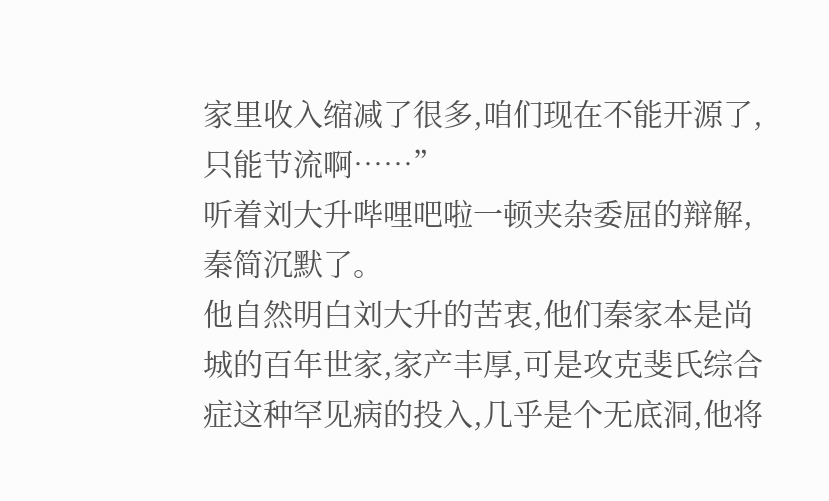家里收入缩减了很多,咱们现在不能开源了,只能节流啊……”
听着刘大升哔哩吧啦一顿夹杂委屈的辩解,秦简沉默了。
他自然明白刘大升的苦衷,他们秦家本是尚城的百年世家,家产丰厚,可是攻克斐氏综合症这种罕见病的投入,几乎是个无底洞,他将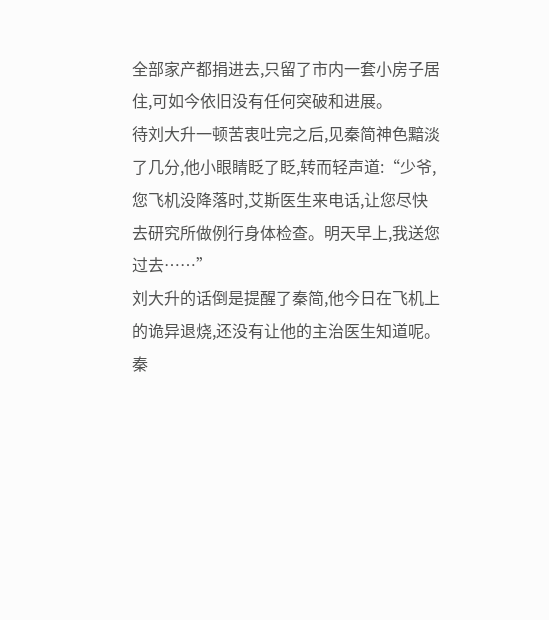全部家产都捐进去,只留了市内一套小房子居住,可如今依旧没有任何突破和进展。
待刘大升一顿苦衷吐完之后,见秦简神色黯淡了几分,他小眼睛眨了眨,转而轻声道:“少爷,您飞机没降落时,艾斯医生来电话,让您尽快去研究所做例行身体检查。明天早上,我送您过去……”
刘大升的话倒是提醒了秦简,他今日在飞机上的诡异退烧,还没有让他的主治医生知道呢。
秦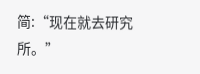简:“现在就去研究所。”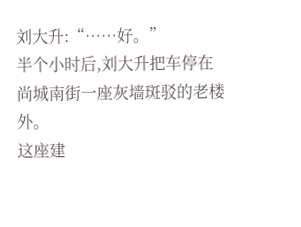刘大升:“……好。”
半个小时后,刘大升把车停在尚城南街一座灰墙斑驳的老楼外。
这座建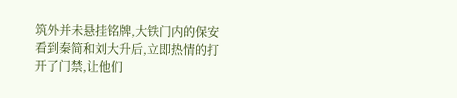筑外并未悬挂铭牌,大铁门内的保安看到秦简和刘大升后,立即热情的打开了门禁,让他们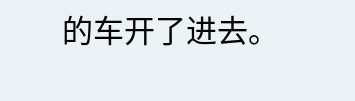的车开了进去。